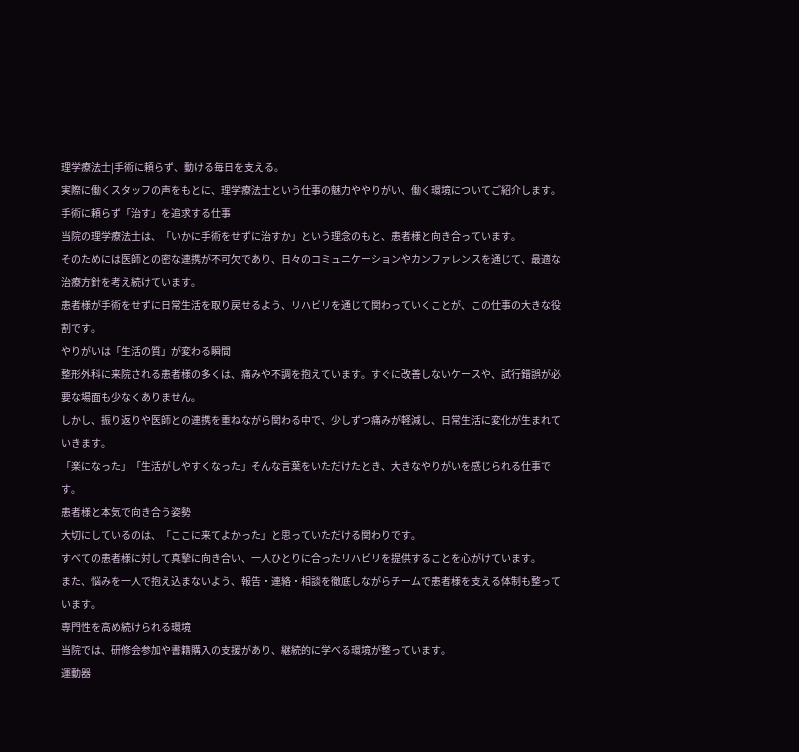理学療法士|手術に頼らず、動ける毎日を支える。
実際に働くスタッフの声をもとに、理学療法士という仕事の魅力ややりがい、働く環境についてご紹介します。
手術に頼らず「治す」を追求する仕事
当院の理学療法士は、「いかに手術をせずに治すか」という理念のもと、患者様と向き合っています。
そのためには医師との密な連携が不可欠であり、日々のコミュニケーションやカンファレンスを通じて、最適な治療方針を考え続けています。
患者様が手術をせずに日常生活を取り戻せるよう、リハビリを通じて関わっていくことが、この仕事の大きな役割です。
やりがいは「生活の質」が変わる瞬間
整形外科に来院される患者様の多くは、痛みや不調を抱えています。すぐに改善しないケースや、試行錯誤が必要な場面も少なくありません。
しかし、振り返りや医師との連携を重ねながら関わる中で、少しずつ痛みが軽減し、日常生活に変化が生まれていきます。
「楽になった」「生活がしやすくなった」そんな言葉をいただけたとき、大きなやりがいを感じられる仕事です。
患者様と本気で向き合う姿勢
大切にしているのは、「ここに来てよかった」と思っていただける関わりです。
すべての患者様に対して真摯に向き合い、一人ひとりに合ったリハビリを提供することを心がけています。
また、悩みを一人で抱え込まないよう、報告・連絡・相談を徹底しながらチームで患者様を支える体制も整っています。
専門性を高め続けられる環境
当院では、研修会参加や書籍購入の支援があり、継続的に学べる環境が整っています。
運動器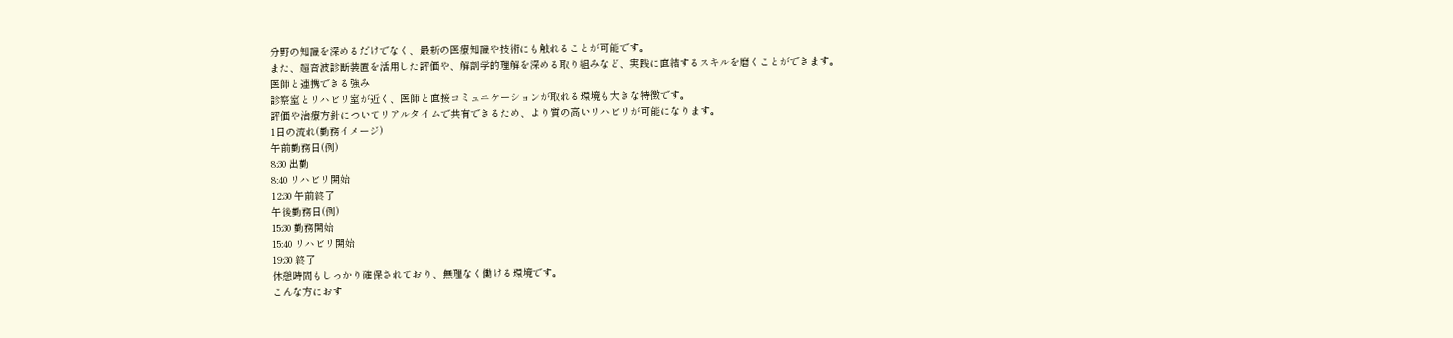分野の知識を深めるだけでなく、最新の医療知識や技術にも触れることが可能です。
また、超音波診断装置を活用した評価や、解剖学的理解を深める取り組みなど、実践に直結するスキルを磨くことができます。
医師と連携できる強み
診察室とリハビリ室が近く、医師と直接コミュニケーションが取れる環境も大きな特徴です。
評価や治療方針についてリアルタイムで共有できるため、より質の高いリハビリが可能になります。
1日の流れ(勤務イメージ)
午前勤務日(例)
8:30 出勤
8:40 リハビリ開始
12:30 午前終了
午後勤務日(例)
15:30 勤務開始
15:40 リハビリ開始
19:30 終了
休憩時間もしっかり確保されており、無理なく働ける環境です。
こんな方におす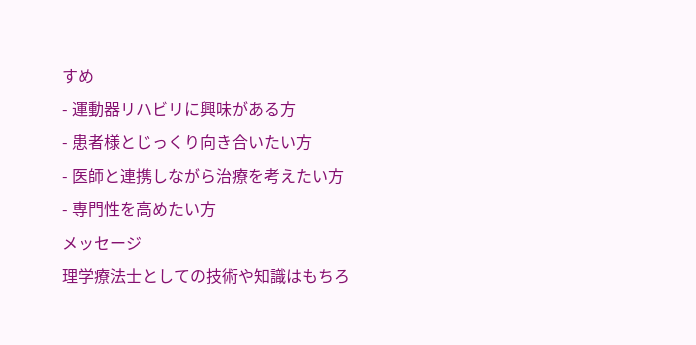すめ
- 運動器リハビリに興味がある方
- 患者様とじっくり向き合いたい方
- 医師と連携しながら治療を考えたい方
- 専門性を高めたい方
メッセージ
理学療法士としての技術や知識はもちろ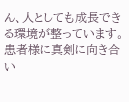ん、人としても成長できる環境が整っています。
患者様に真剣に向き合い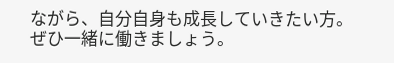ながら、自分自身も成長していきたい方。ぜひ一緒に働きましょう。